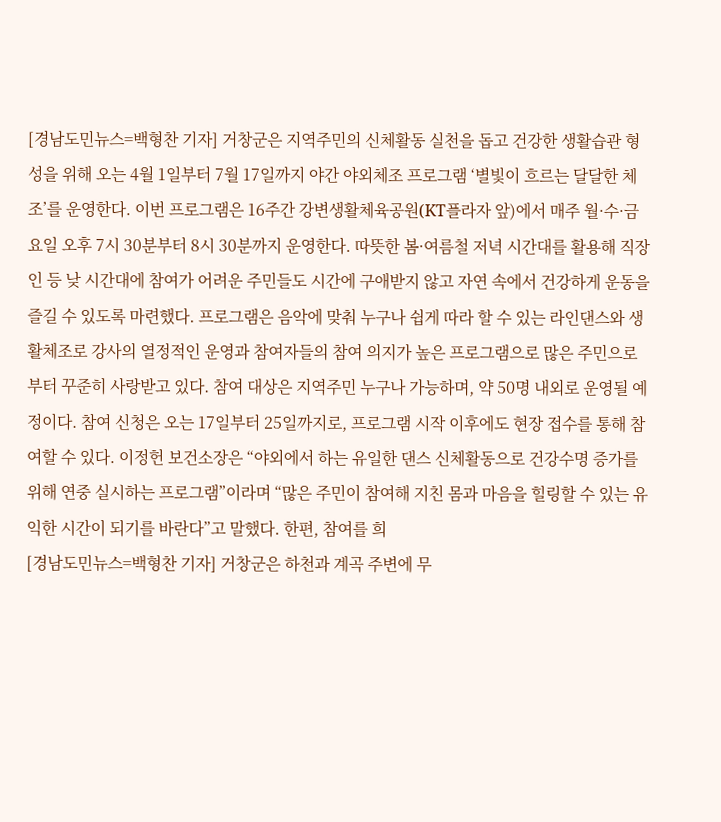[경남도민뉴스=백형찬 기자] 거창군은 지역주민의 신체활동 실천을 돕고 건강한 생활습관 형성을 위해 오는 4월 1일부터 7월 17일까지 야간 야외체조 프로그램 ‘별빛이 흐르는 달달한 체조’를 운영한다. 이번 프로그램은 16주간 강변생활체육공원(KT플라자 앞)에서 매주 월·수·금요일 오후 7시 30분부터 8시 30분까지 운영한다. 따뜻한 봄·여름철 저녁 시간대를 활용해 직장인 등 낮 시간대에 참여가 어려운 주민들도 시간에 구애받지 않고 자연 속에서 건강하게 운동을 즐길 수 있도록 마련했다. 프로그램은 음악에 맞춰 누구나 쉽게 따라 할 수 있는 라인댄스와 생활체조로 강사의 열정적인 운영과 참여자들의 참여 의지가 높은 프로그램으로 많은 주민으로부터 꾸준히 사랑받고 있다. 참여 대상은 지역주민 누구나 가능하며, 약 50명 내외로 운영될 예정이다. 참여 신청은 오는 17일부터 25일까지로, 프로그램 시작 이후에도 현장 접수를 통해 참여할 수 있다. 이정헌 보건소장은 “야외에서 하는 유일한 댄스 신체활동으로 건강수명 증가를 위해 연중 실시하는 프로그램”이라며 “많은 주민이 참여해 지친 몸과 마음을 힐링할 수 있는 유익한 시간이 되기를 바란다”고 말했다. 한편, 참여를 희
[경남도민뉴스=백형찬 기자] 거창군은 하천과 계곡 주변에 무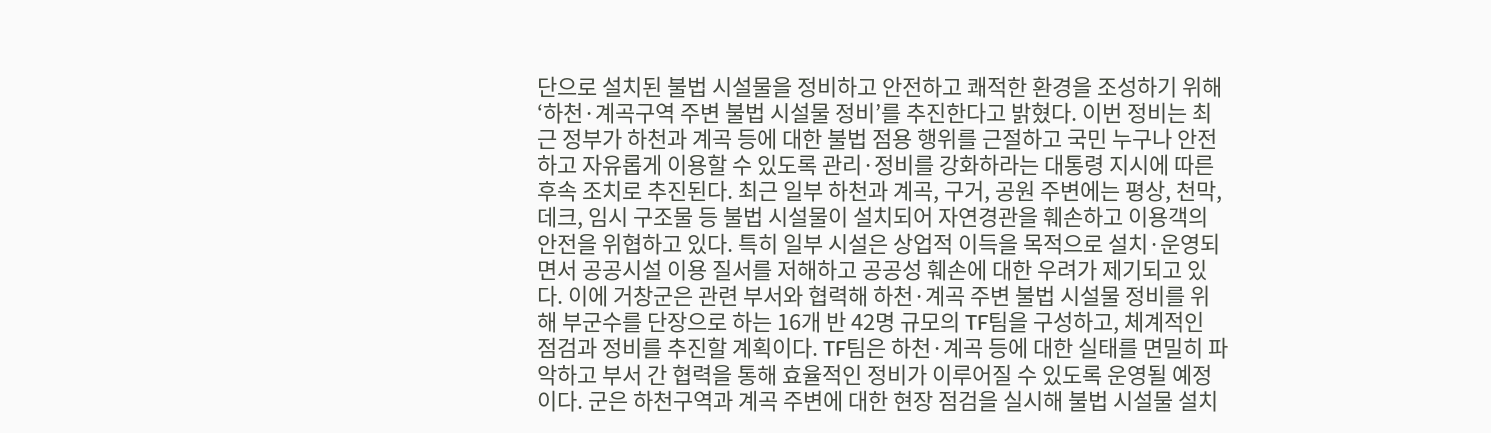단으로 설치된 불법 시설물을 정비하고 안전하고 쾌적한 환경을 조성하기 위해 ‘하천·계곡구역 주변 불법 시설물 정비’를 추진한다고 밝혔다. 이번 정비는 최근 정부가 하천과 계곡 등에 대한 불법 점용 행위를 근절하고 국민 누구나 안전하고 자유롭게 이용할 수 있도록 관리·정비를 강화하라는 대통령 지시에 따른 후속 조치로 추진된다. 최근 일부 하천과 계곡, 구거, 공원 주변에는 평상, 천막, 데크, 임시 구조물 등 불법 시설물이 설치되어 자연경관을 훼손하고 이용객의 안전을 위협하고 있다. 특히 일부 시설은 상업적 이득을 목적으로 설치·운영되면서 공공시설 이용 질서를 저해하고 공공성 훼손에 대한 우려가 제기되고 있다. 이에 거창군은 관련 부서와 협력해 하천·계곡 주변 불법 시설물 정비를 위해 부군수를 단장으로 하는 16개 반 42명 규모의 TF팀을 구성하고, 체계적인 점검과 정비를 추진할 계획이다. TF팀은 하천·계곡 등에 대한 실태를 면밀히 파악하고 부서 간 협력을 통해 효율적인 정비가 이루어질 수 있도록 운영될 예정이다. 군은 하천구역과 계곡 주변에 대한 현장 점검을 실시해 불법 시설물 설치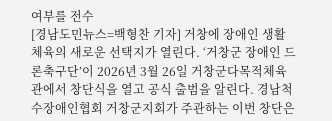여부를 전수
[경남도민뉴스=백형찬 기자] 거창에 장애인 생활체육의 새로운 선택지가 열린다. ‘거창군 장애인 드론축구단’이 2026년 3월 26일 거창군다목적체육관에서 창단식을 열고 공식 출범을 알린다. 경남척수장애인협회 거창군지회가 주관하는 이번 창단은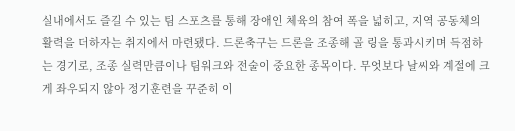실내에서도 즐길 수 있는 팀 스포츠를 통해 장애인 체육의 참여 폭을 넓히고, 지역 공동체의 활력을 더하자는 취지에서 마련됐다. 드론축구는 드론을 조종해 골 링을 통과시키며 득점하는 경기로, 조종 실력만큼이나 팀워크와 전술이 중요한 종목이다. 무엇보다 날씨와 계절에 크게 좌우되지 않아 정기훈련을 꾸준히 이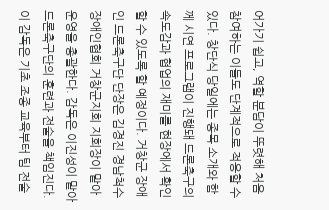어가기 쉽고, 역할 분담이 뚜렷해 처음 참여하는 이들도 단계적으로 적응할 수 있다. 창단식 당일에는 종목 소개와 함께 시연 프로그램이 진행돼 드론축구의 속도감과 협업의 재미를 현장에서 확인할 수 있도록 할 예정이다. 거창군 장애인 드론축구단 단장은 김경진 경남척수장애인협회 거창군지회 지회장이 맡아 운영을 총괄한다. 감독은 이진성이 맡아 드론축구단의 훈련과 전술을 책임진다. 이 감독은 기초 조종 교육부터 팀 전술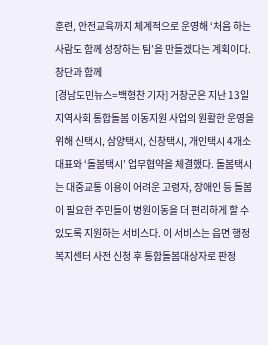훈련, 안전교육까지 체계적으로 운영해 ‘처음 하는 사람도 함께 성장하는 팀’을 만들겠다는 계획이다. 창단과 함께
[경남도민뉴스=백형찬 기자] 거창군은 지난 13일 지역사회 통합돌봄 이동지원 사업의 원활한 운영을 위해 신택시, 삼양택시, 신창택시, 개인택시 4개소 대표와 ‘돌봄택시’ 업무협약을 체결했다. 돌봄택시는 대중교통 이용이 어려운 고령자, 장애인 등 돌봄이 필요한 주민들이 병원이동을 더 편리하게 할 수 있도록 지원하는 서비스다. 이 서비스는 읍면 행정복지센터 사전 신청 후 통합돌봄대상자로 판정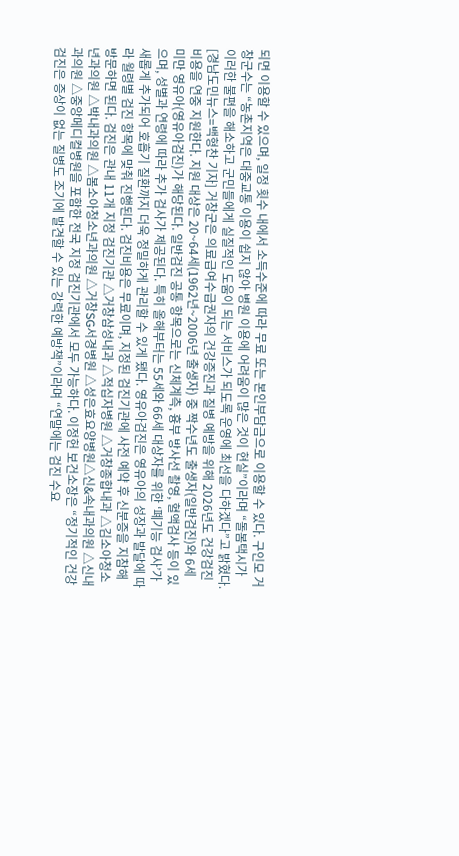되면 이용할 수 있으며, 일정 횟수 내에서 소득수준에 따라 무료 또는 본인부담금으로 이용할 수 있다. 구인모 거창군수는 “농촌지역은 대중교통 이용이 쉽지 않아 병원 이용에 어려움이 많은 것이 현실”이라며 “돌봄택시가 이러한 불편을 해소하고 군민들에게 실질적인 도움이 되는 서비스가 되도록 운영에 최선을 다하겠다”고 밝혔다.
[경남도민뉴스=백형찬 기자] 거창군은 의료급여수급권자의 건강증진과 질병 예방을 위해 2026년도 건강검진 비용을 연중 지원한다. 지원 대상은 20~64세(1962년~2006년 출생자) 중 짝수년도 출생자(일반검진)와 6세 미만 영유아(영유아검진)가 해당된다. 일반검진 공통 항목으로는 신체계측, 흉부 방사선 촬영, 혈액검사 등이 있으며, 성별과 연령에 따라 추가 검사가 제공된다. 특히 올해부터는 55세와 66세 대상자를 위한 ‘폐기능 검사’가 새롭게 추가되어 호흡기 질환까지 더욱 정밀하게 관리할 수 있게 됐다. 영유아검진은 영유아의 성장과 발달에 따라 월령별 검진 항목에 맞춰 진행된다. 검진비용은 무료이며, 지정된 검진기관에 사전 예약 후 신분증을 지참해 방문하면 된다. 검진은 관내 11개 지정 검진기관 △거창삼성내과 △적십자병원 △거창종합내과 △김소아청소년과의원 △박내과의원 △봄소아청소년과의원 △거창SG서경병원 △성은효요양병원△신&속내과의원 △신내과의원 △중앙메디컬병원을 포함한 전국 지정 검진기관에서 모두 가능하다. 이정헌 보건소장은 “정기적인 건강검진은 증상이 없는 질병도 조기에 발견할 수 있는 강력한 예방책”이라며 “연말에는 검진 수요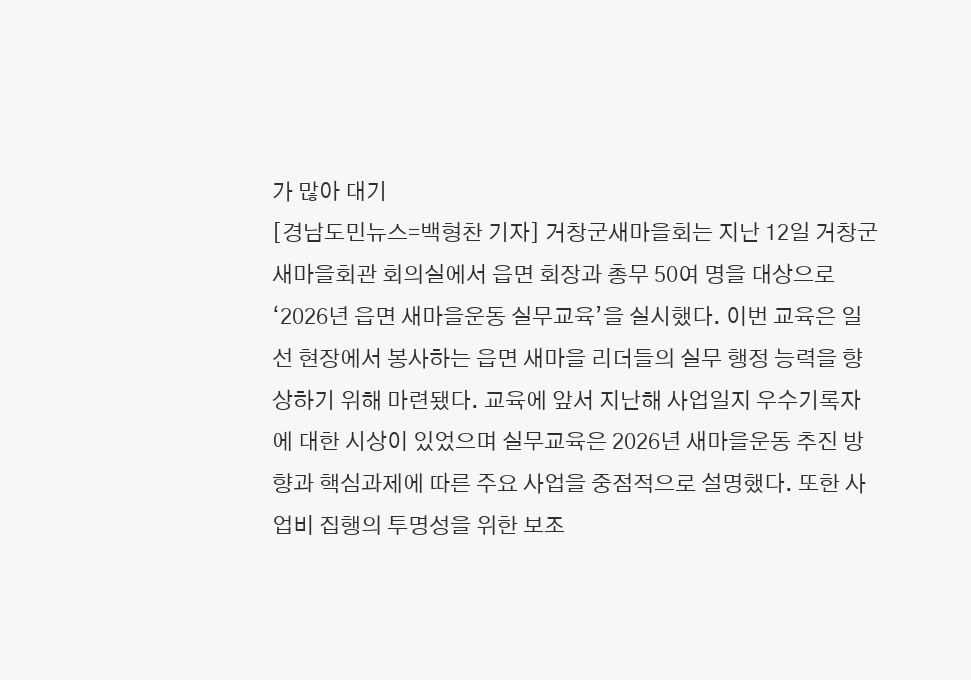가 많아 대기
[경남도민뉴스=백형찬 기자] 거창군새마을회는 지난 12일 거창군새마을회관 회의실에서 읍면 회장과 총무 50여 명을 대상으로 ‘2026년 읍면 새마을운동 실무교육’을 실시했다. 이번 교육은 일선 현장에서 봉사하는 읍면 새마을 리더들의 실무 행정 능력을 향상하기 위해 마련됐다. 교육에 앞서 지난해 사업일지 우수기록자에 대한 시상이 있었으며 실무교육은 2026년 새마을운동 추진 방향과 핵심과제에 따른 주요 사업을 중점적으로 설명했다. 또한 사업비 집행의 투명성을 위한 보조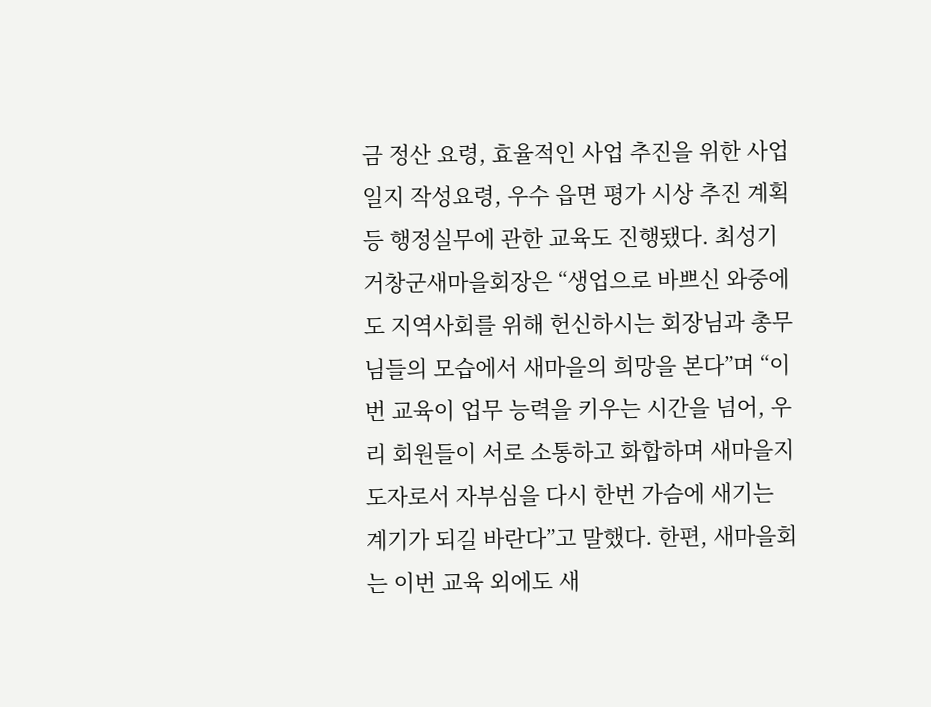금 정산 요령, 효율적인 사업 추진을 위한 사업일지 작성요령, 우수 읍면 평가 시상 추진 계획 등 행정실무에 관한 교육도 진행됐다. 최성기 거창군새마을회장은 “생업으로 바쁘신 와중에도 지역사회를 위해 헌신하시는 회장님과 총무님들의 모습에서 새마을의 희망을 본다”며 “이번 교육이 업무 능력을 키우는 시간을 넘어, 우리 회원들이 서로 소통하고 화합하며 새마을지도자로서 자부심을 다시 한번 가슴에 새기는 계기가 되길 바란다”고 말했다. 한편, 새마을회는 이번 교육 외에도 새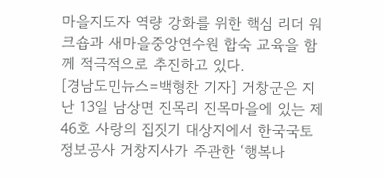마을지도자 역량 강화를 위한 핵심 리더 워크숍과 새마을중앙연수원 합숙 교육을 함께 적극적으로 추진하고 있다.
[경남도민뉴스=백형찬 기자] 거창군은 지난 13일 남상면 진목리 진목마을에 있는 제46호 사랑의 집짓기 대상지에서 한국국토정보공사 거창지사가 주관한 ‘행복나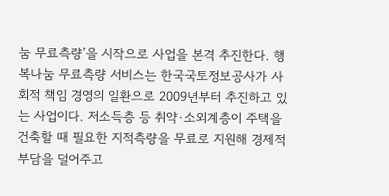눔 무료측량’을 시작으로 사업을 본격 추진한다. 행복나눔 무료측량 서비스는 한국국토정보공사가 사회적 책임 경영의 일환으로 2009년부터 추진하고 있는 사업이다. 저소득층 등 취약·소외계층이 주택을 건축할 때 필요한 지적측량을 무료로 지원해 경제적 부담을 덜어주고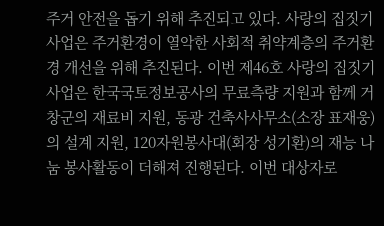주거 안전을 돕기 위해 추진되고 있다. 사랑의 집짓기 사업은 주거환경이 열악한 사회적 취약계층의 주거환경 개선을 위해 추진된다. 이번 제46호 사랑의 집짓기 사업은 한국국토정보공사의 무료측량 지원과 함께 거창군의 재료비 지원, 동광 건축사사무소(소장 표재웅)의 설계 지원, 120자원봉사대(회장 성기환)의 재능 나눔 봉사활동이 더해져 진행된다. 이번 대상자로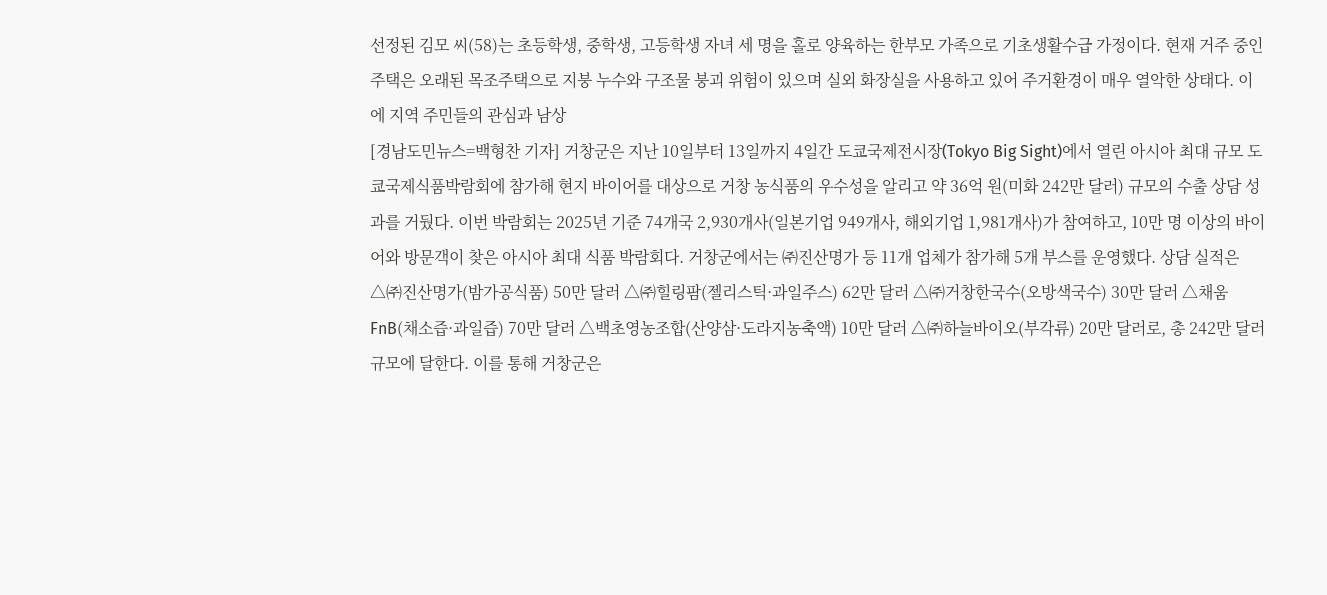선정된 김모 씨(58)는 초등학생, 중학생, 고등학생 자녀 세 명을 홀로 양육하는 한부모 가족으로 기초생활수급 가정이다. 현재 거주 중인 주택은 오래된 목조주택으로 지붕 누수와 구조물 붕괴 위험이 있으며 실외 화장실을 사용하고 있어 주거환경이 매우 열악한 상태다. 이에 지역 주민들의 관심과 남상
[경남도민뉴스=백형찬 기자] 거창군은 지난 10일부터 13일까지 4일간 도쿄국제전시장(Tokyo Big Sight)에서 열린 아시아 최대 규모 도쿄국제식품박람회에 참가해 현지 바이어를 대상으로 거창 농식품의 우수성을 알리고 약 36억 원(미화 242만 달러) 규모의 수출 상담 성과를 거뒀다. 이번 박람회는 2025년 기준 74개국 2,930개사(일본기업 949개사, 해외기업 1,981개사)가 참여하고, 10만 명 이상의 바이어와 방문객이 찾은 아시아 최대 식품 박람회다. 거창군에서는 ㈜진산명가 등 11개 업체가 참가해 5개 부스를 운영했다. 상담 실적은 △㈜진산명가(밤가공식품) 50만 달러 △㈜힐링팜(젤리스틱·과일주스) 62만 달러 △㈜거창한국수(오방색국수) 30만 달러 △채움FnB(채소즙·과일즙) 70만 달러 △백초영농조합(산양삼·도라지농축액) 10만 달러 △㈜하늘바이오(부각류) 20만 달러로, 총 242만 달러 규모에 달한다. 이를 통해 거창군은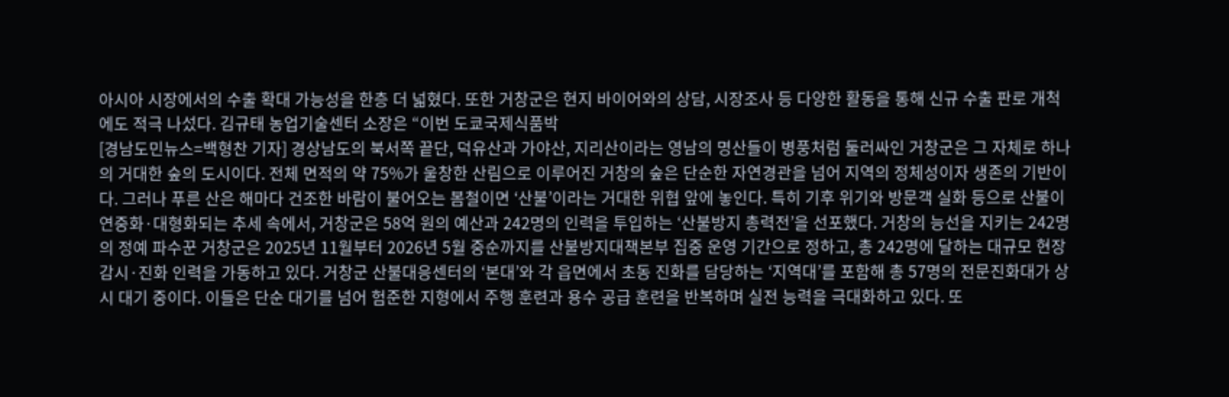아시아 시장에서의 수출 확대 가능성을 한층 더 넓혔다. 또한 거창군은 현지 바이어와의 상담, 시장조사 등 다양한 활동을 통해 신규 수출 판로 개척에도 적극 나섰다. 김규태 농업기술센터 소장은 “이번 도쿄국제식품박
[경남도민뉴스=백형찬 기자] 경상남도의 북서쪽 끝단, 덕유산과 가야산, 지리산이라는 영남의 명산들이 병풍처럼 둘러싸인 거창군은 그 자체로 하나의 거대한 숲의 도시이다. 전체 면적의 약 75%가 울창한 산림으로 이루어진 거창의 숲은 단순한 자연경관을 넘어 지역의 정체성이자 생존의 기반이다. 그러나 푸른 산은 해마다 건조한 바람이 불어오는 봄철이면 ‘산불’이라는 거대한 위협 앞에 놓인다. 특히 기후 위기와 방문객 실화 등으로 산불이 연중화·대형화되는 추세 속에서, 거창군은 58억 원의 예산과 242명의 인력을 투입하는 ‘산불방지 총력전’을 선포했다. 거창의 능선을 지키는 242명의 정예 파수꾼 거창군은 2025년 11월부터 2026년 5월 중순까지를 산불방지대책본부 집중 운영 기간으로 정하고, 총 242명에 달하는 대규모 현장 감시·진화 인력을 가동하고 있다. 거창군 산불대응센터의 ‘본대’와 각 읍면에서 초동 진화를 담당하는 ‘지역대’를 포함해 총 57명의 전문진화대가 상시 대기 중이다. 이들은 단순 대기를 넘어 험준한 지형에서 주행 훈련과 용수 공급 훈련을 반복하며 실전 능력을 극대화하고 있다. 또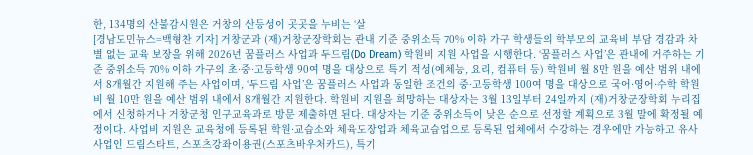한, 134명의 산불감시원은 거창의 산등성이 곳곳을 누비는 ‘살
[경남도민뉴스=백형찬 기자] 거창군과 (재)거창군장학회는 관내 기준 중위소득 70% 이하 가구 학생들의 학부모의 교육비 부담 경감과 차별 없는 교육 보장을 위해 2026년 꿈플러스 사업과 두드림(Do Dream) 학원비 지원 사업을 시행한다. ‘꿈플러스 사업’은 관내에 거주하는 기준 중위소득 70% 이하 가구의 초·중·고등학생 90여 명을 대상으로 특기 적성(예체능, 요리, 컴퓨터 등) 학원비 월 8만 원을 예산 범위 내에서 8개월간 지원해 주는 사업이며, ‘두드림 사업’은 꿈플러스 사업과 동일한 조건의 중·고등학생 100여 명을 대상으로 국어·영어·수학 학원비 월 10만 원을 예산 범위 내에서 8개월간 지원한다. 학원비 지원을 희망하는 대상자는 3월 13일부터 24일까지 (재)거창군장학회 누리집에서 신청하거나 거창군청 인구교육과로 방문 제출하면 된다. 대상자는 기준 중위소득이 낮은 순으로 선정할 계획으로 3월 말에 확정될 예정이다. 사업비 지원은 교육청에 등록된 학원·교습소와 체육도장업과 체육교습업으로 등록된 업체에서 수강하는 경우에만 가능하고 유사 사업인 드림스타트, 스포츠강좌이용권(스포츠바우처카드), 특기